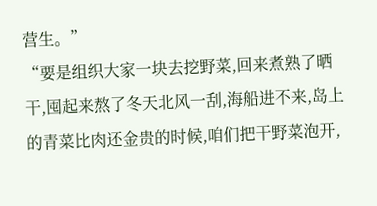营生。”
“要是组织大家一块去挖野菜,回来煮熟了晒干,囤起来熬了冬天北风一刮,海船进不来,岛上的青菜比肉还金贵的时候,咱们把干野菜泡开,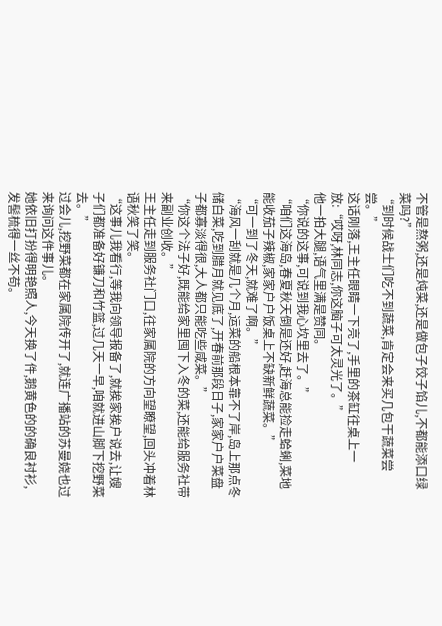不管是熬粥,还是炖菜,还是做包子饺子馅儿,不都能添口绿菜吗?”
“到时候战士们吃不到蔬菜,肯定会来买几包干蔬菜尝尝。”
这话刚落,王主任眼睛一下亮了,手里的茶缸往桌上一放:“哎呀,林同志,你这脑子可太灵光了。”
他一拍大腿,语气里满是赞同。
“你说的这事,可说到我心坎里去了。”
“咱们这海岛,春夏秋天倒是还好,赶海总能捡走蛤蜊,菜地能收茄子辣椒,家家户户饭桌上不缺新鲜蔬菜。”
“可一到了冬天,就难了啊。”
“海风一刮就是几个月,运菜的船根本靠不了岸,岛上那点冬储白菜,吃到腊月就见底了,开春前那段日子,家家户户菜盘子都寡淡得很,大人都只能吃些咸菜。”
“你这个法子好,既能给家里囤下入冬的菜,还能给服务社带来副业创收。”
王主任走到服务社门口,往家属院的方向望瞭望,回头冲着林语秋笑了笑。
“这事儿我看行,等我向领导报备了,就挨家挨户说去,让嫂子们都准备好镰刀和竹篮,过几天一早,咱就进山脚下挖野菜去。”
过会儿,挖野菜都在家属院传开了,就连广播站的苏曼娆也过来询问这件事儿。
她依旧打扮得明艳照人,今天换了件,鹅黄色的的确良衬衫,发髻梳得一丝不苟。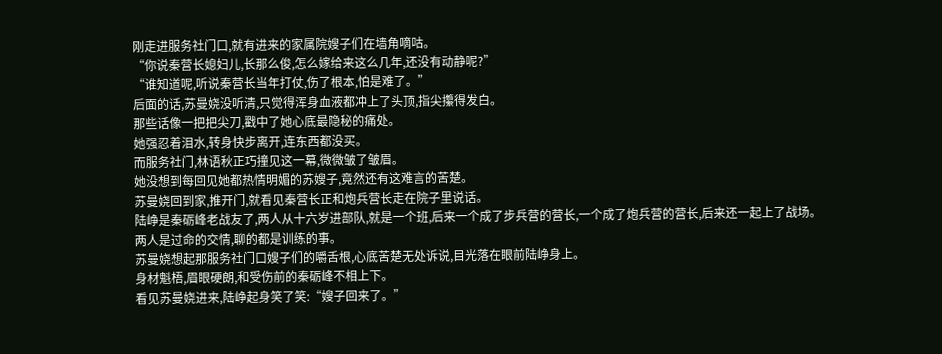刚走进服务社门口,就有进来的家属院嫂子们在墙角嘀咕。
“你说秦营长媳妇儿,长那么俊,怎么嫁给来这么几年,还没有动静呢?”
“谁知道呢,听说秦营长当年打仗,伤了根本,怕是难了。”
后面的话,苏曼娆没听清,只觉得浑身血液都冲上了头顶,指尖攥得发白。
那些话像一把把尖刀,戳中了她心底最隐秘的痛处。
她强忍着泪水,转身快步离开,连东西都没买。
而服务社门,林语秋正巧撞见这一幕,微微皱了皱眉。
她没想到每回见她都热情明媚的苏嫂子,竟然还有这难言的苦楚。
苏曼娆回到家,推开门,就看见秦营长正和炮兵营长走在院子里说话。
陆峥是秦砺峰老战友了,两人从十六岁进部队,就是一个班,后来一个成了步兵营的营长,一个成了炮兵营的营长,后来还一起上了战场。
两人是过命的交情,聊的都是训练的事。
苏曼娆想起那服务社门口嫂子们的嚼舌根,心底苦楚无处诉说,目光落在眼前陆峥身上。
身材魁梧,眉眼硬朗,和受伤前的秦砺峰不相上下。
看见苏曼娆进来,陆峥起身笑了笑:“嫂子回来了。”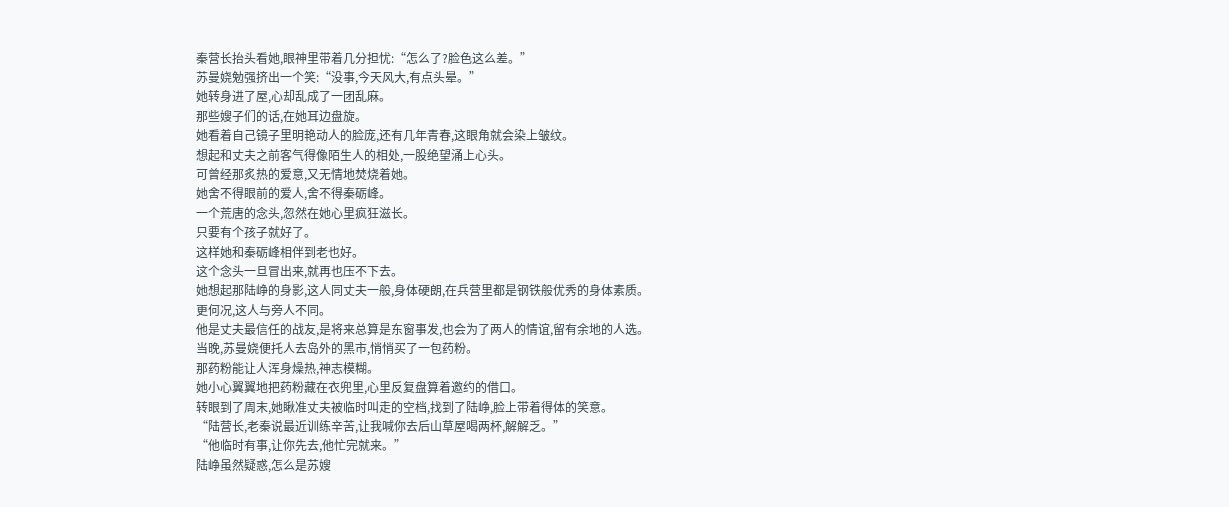秦营长抬头看她,眼神里带着几分担忧:“怎么了?脸色这么差。”
苏曼娆勉强挤出一个笑:“没事,今天风大,有点头晕。”
她转身进了屋,心却乱成了一团乱麻。
那些嫂子们的话,在她耳边盘旋。
她看着自己镜子里明艳动人的脸庞,还有几年青春,这眼角就会染上皱纹。
想起和丈夫之前客气得像陌生人的相处,一股绝望涌上心头。
可曾经那炙热的爱意,又无情地焚烧着她。
她舍不得眼前的爱人,舍不得秦砺峰。
一个荒唐的念头,忽然在她心里疯狂滋长。
只要有个孩子就好了。
这样她和秦砺峰相伴到老也好。
这个念头一旦冒出来,就再也压不下去。
她想起那陆峥的身影,这人同丈夫一般,身体硬朗,在兵营里都是钢铁般优秀的身体素质。
更何况,这人与旁人不同。
他是丈夫最信任的战友,是将来总算是东窗事发,也会为了两人的情谊,留有余地的人选。
当晚,苏曼娆便托人去岛外的黑市,悄悄买了一包药粉。
那药粉能让人浑身燥热,神志模糊。
她小心翼翼地把药粉藏在衣兜里,心里反复盘算着邀约的借口。
转眼到了周末,她瞅准丈夫被临时叫走的空档,找到了陆峥,脸上带着得体的笑意。
“陆营长,老秦说最近训练辛苦,让我喊你去后山草屋喝两杯,解解乏。”
“他临时有事,让你先去,他忙完就来。”
陆峥虽然疑惑,怎么是苏嫂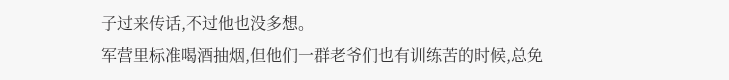子过来传话,不过他也没多想。
军营里标准喝酒抽烟,但他们一群老爷们也有训练苦的时候,总免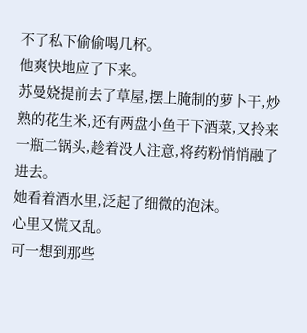不了私下偷偷喝几杯。
他爽快地应了下来。
苏曼娆提前去了草屋,摆上腌制的萝卜干,炒熟的花生米,还有两盘小鱼干下酒菜,又拎来一瓶二锅头,趁着没人注意,将药粉悄悄融了进去。
她看着酒水里,泛起了细微的泡沫。
心里又慌又乱。
可一想到那些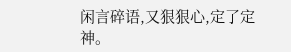闲言碎语,又狠狠心,定了定神。